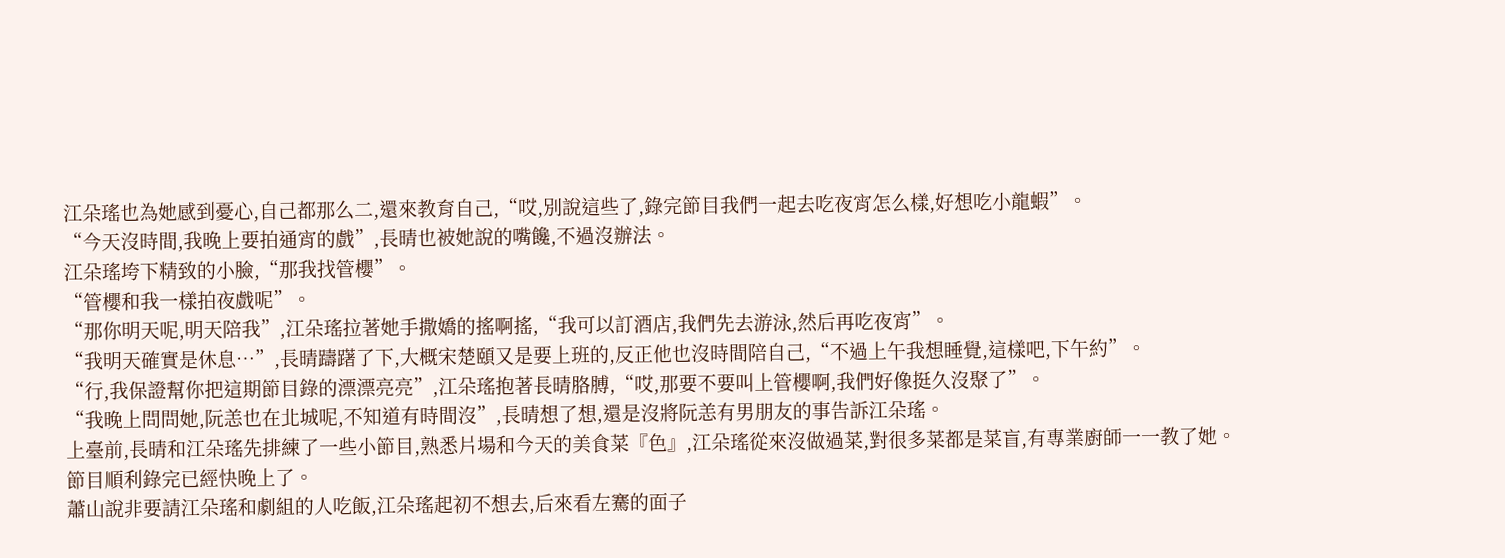江朵瑤也為她感到憂心,自己都那么二,還來教育自己,“哎,別說這些了,錄完節目我們一起去吃夜宵怎么樣,好想吃小龍蝦”。
“今天沒時間,我晚上要拍通宵的戲”,長晴也被她說的嘴饞,不過沒辦法。
江朵瑤垮下精致的小臉,“那我找管櫻”。
“管櫻和我一樣拍夜戲呢”。
“那你明天呢,明天陪我”,江朵瑤拉著她手撒嬌的搖啊搖,“我可以訂酒店,我們先去游泳,然后再吃夜宵”。
“我明天確實是休息…”,長晴躊躇了下,大概宋楚頤又是要上班的,反正他也沒時間陪自己,“不過上午我想睡覺,這樣吧,下午約”。
“行,我保證幫你把這期節目錄的漂漂亮亮”,江朵瑤抱著長晴胳膊,“哎,那要不要叫上管櫻啊,我們好像挺久沒聚了”。
“我晚上問問她,阮恙也在北城呢,不知道有時間沒”,長晴想了想,還是沒將阮恙有男朋友的事告訴江朵瑤。
上臺前,長晴和江朵瑤先排練了一些小節目,熟悉片場和今天的美食菜『色』,江朵瑤從來沒做過菜,對很多菜都是菜盲,有專業廚師一一教了她。
節目順利錄完已經快晚上了。
蕭山說非要請江朵瑤和劇組的人吃飯,江朵瑤起初不想去,后來看左騫的面子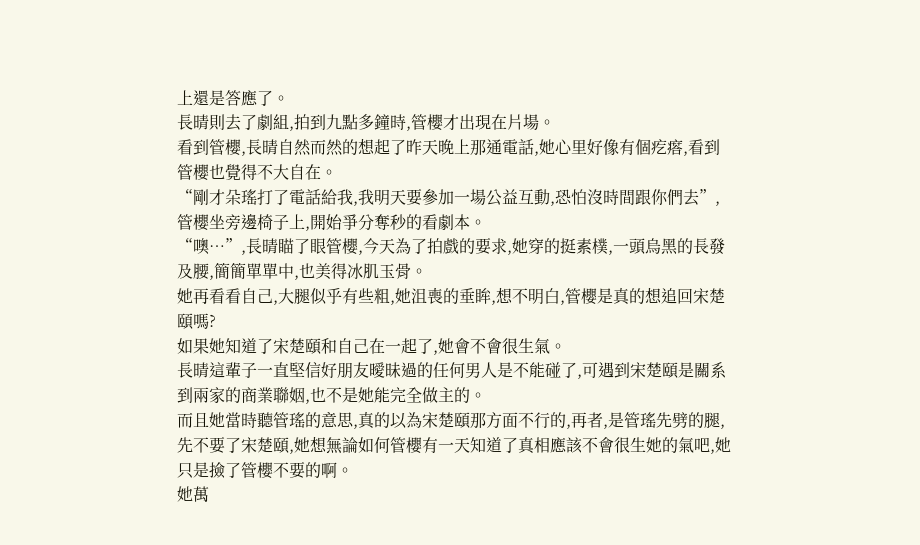上還是答應了。
長晴則去了劇組,拍到九點多鐘時,管櫻才出現在片場。
看到管櫻,長晴自然而然的想起了昨天晚上那通電話,她心里好像有個疙瘩,看到管櫻也覺得不大自在。
“剛才朵瑤打了電話給我,我明天要參加一場公益互動,恐怕沒時間跟你們去”,管櫻坐旁邊椅子上,開始爭分奪秒的看劇本。
“噢…”,長晴瞄了眼管櫻,今天為了拍戲的要求,她穿的挺素樸,一頭烏黑的長發及腰,簡簡單單中,也美得冰肌玉骨。
她再看看自己,大腿似乎有些粗,她沮喪的垂眸,想不明白,管櫻是真的想追回宋楚頤嗎?
如果她知道了宋楚頤和自己在一起了,她會不會很生氣。
長晴這輩子一直堅信好朋友曖昧過的任何男人是不能碰了,可遇到宋楚頤是關系到兩家的商業聯姻,也不是她能完全做主的。
而且她當時聽管瑤的意思,真的以為宋楚頤那方面不行的,再者,是管瑤先劈的腿,先不要了宋楚頤,她想無論如何管櫻有一天知道了真相應該不會很生她的氣吧,她只是撿了管櫻不要的啊。
她萬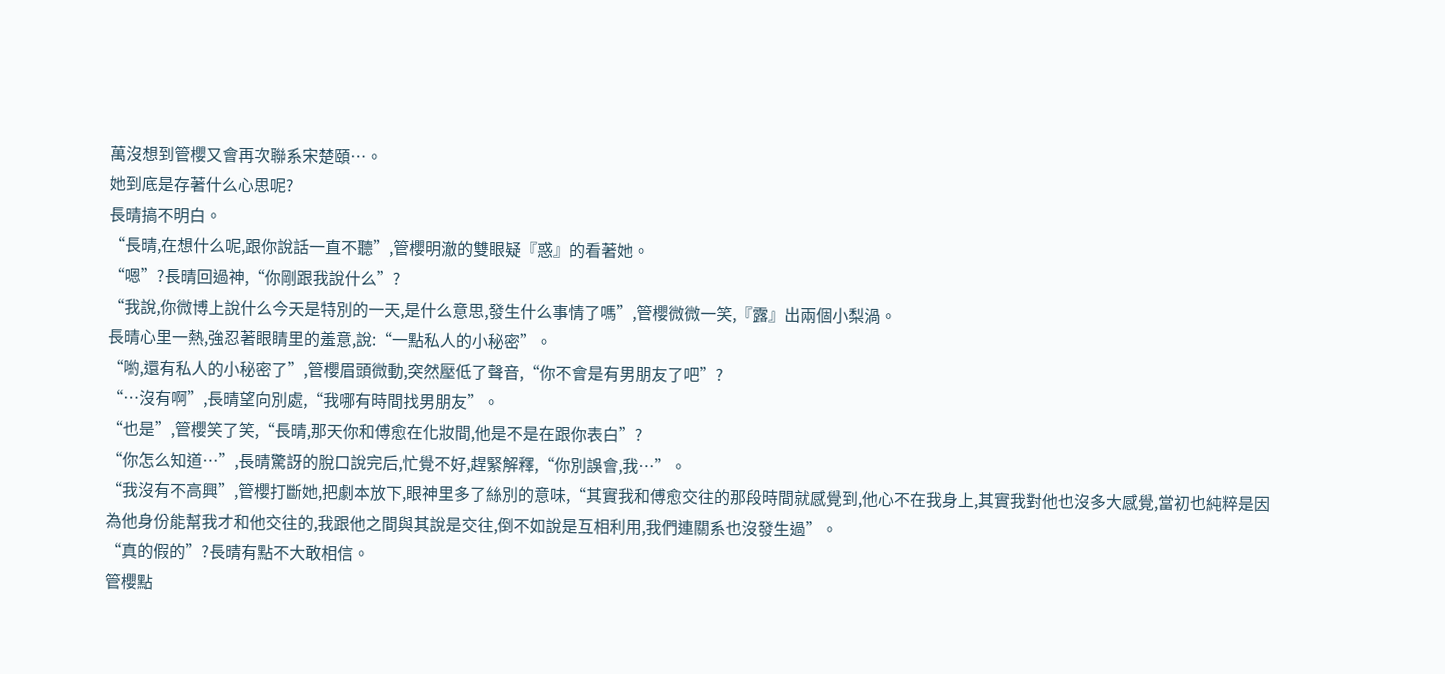萬沒想到管櫻又會再次聯系宋楚頤…。
她到底是存著什么心思呢?
長晴搞不明白。
“長晴,在想什么呢,跟你說話一直不聽”,管櫻明澈的雙眼疑『惑』的看著她。
“嗯”?長晴回過神,“你剛跟我說什么”?
“我說,你微博上說什么今天是特別的一天,是什么意思,發生什么事情了嗎”,管櫻微微一笑,『露』出兩個小梨渦。
長晴心里一熱,強忍著眼睛里的羞意,說:“一點私人的小秘密”。
“喲,還有私人的小秘密了”,管櫻眉頭微動,突然壓低了聲音,“你不會是有男朋友了吧”?
“…沒有啊”,長晴望向別處,“我哪有時間找男朋友”。
“也是”,管櫻笑了笑,“長晴,那天你和傅愈在化妝間,他是不是在跟你表白”?
“你怎么知道…”,長晴驚訝的脫口說完后,忙覺不好,趕緊解釋,“你別誤會,我…”。
“我沒有不高興”,管櫻打斷她,把劇本放下,眼神里多了絲別的意味,“其實我和傅愈交往的那段時間就感覺到,他心不在我身上,其實我對他也沒多大感覺,當初也純粹是因為他身份能幫我才和他交往的,我跟他之間與其說是交往,倒不如說是互相利用,我們連關系也沒發生過”。
“真的假的”?長晴有點不大敢相信。
管櫻點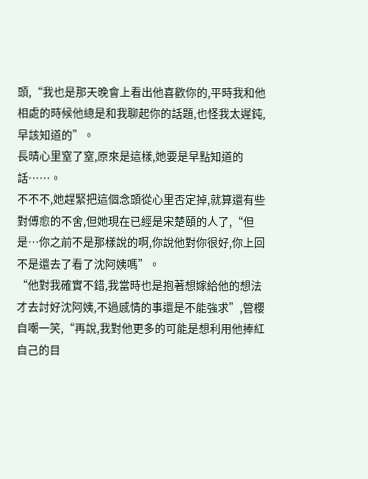頭,“我也是那天晚會上看出他喜歡你的,平時我和他相處的時候他總是和我聊起你的話題,也怪我太遲鈍,早該知道的”。
長晴心里窒了窒,原來是這樣,她要是早點知道的話……。
不不不,她趕緊把這個念頭從心里否定掉,就算還有些對傅愈的不舍,但她現在已經是宋楚頤的人了,“但是…你之前不是那樣說的啊,你說他對你很好,你上回不是還去了看了沈阿姨嗎”。
“他對我確實不錯,我當時也是抱著想嫁給他的想法才去討好沈阿姨,不過感情的事還是不能強求”,管櫻自嘲一笑,“再說,我對他更多的可能是想利用他捧紅自己的目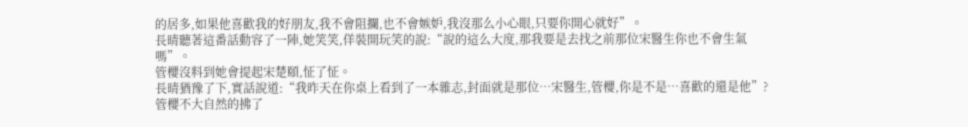的居多,如果他喜歡我的好朋友,我不會阻攔,也不會嫉妒,我沒那么小心眼,只要你開心就好”。
長晴聽著這番話動容了一陣,她笑笑,佯裝開玩笑的說:“說的這么大度,那我要是去找之前那位宋醫生你也不會生氣嗎”。
管櫻沒料到她會提起宋楚頤,怔了怔。
長晴猶豫了下,實話說道:“我昨天在你桌上看到了一本雜志,封面就是那位…宋醫生,管櫻,你是不是…喜歡的還是他”?
管櫻不大自然的拂了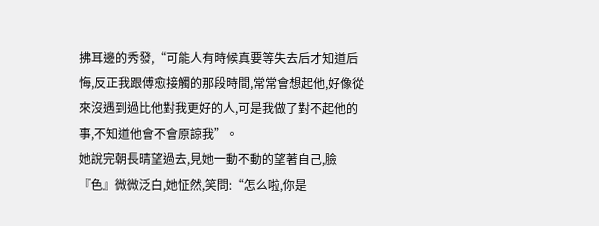拂耳邊的秀發,“可能人有時候真要等失去后才知道后悔,反正我跟傅愈接觸的那段時間,常常會想起他,好像從來沒遇到過比他對我更好的人,可是我做了對不起他的事,不知道他會不會原諒我”。
她說完朝長晴望過去,見她一動不動的望著自己,臉『色』微微泛白,她怔然,笑問:“怎么啦,你是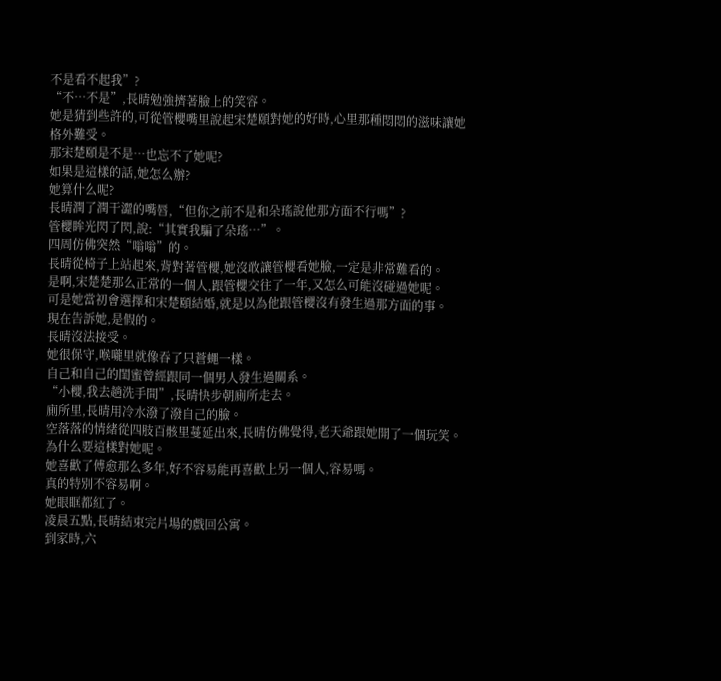不是看不起我”?
“不…不是”,長晴勉強擠著臉上的笑容。
她是猜到些許的,可從管櫻嘴里說起宋楚頤對她的好時,心里那種悶悶的滋味讓她格外難受。
那宋楚頤是不是…也忘不了她呢?
如果是這樣的話,她怎么辦?
她算什么呢?
長晴潤了潤干澀的嘴唇,“但你之前不是和朵瑤說他那方面不行嗎”?
管櫻眸光閃了閃,說:“其實我騙了朵瑤…”。
四周仿佛突然“嗡嗡”的。
長晴從椅子上站起來,背對著管櫻,她沒敢讓管櫻看她臉,一定是非常難看的。
是啊,宋楚楚那么正常的一個人,跟管櫻交往了一年,又怎么可能沒碰過她呢。
可是她當初會選擇和宋楚頤結婚,就是以為他跟管櫻沒有發生過那方面的事。
現在告訴她,是假的。
長晴沒法接受。
她很保守,喉嚨里就像吞了只蒼蠅一樣。
自己和自己的閨蜜曾經跟同一個男人發生過關系。
“小櫻,我去趟洗手間”,長晴快步朝廁所走去。
廁所里,長晴用冷水潑了潑自己的臉。
空落落的情緒從四肢百骸里蔓延出來,長晴仿佛覺得,老天爺跟她開了一個玩笑。
為什么要這樣對她呢。
她喜歡了傅愈那么多年,好不容易能再喜歡上另一個人,容易嗎。
真的特別不容易啊。
她眼眶都紅了。
凌晨五點,長晴結束完片場的戲回公寓。
到家時,六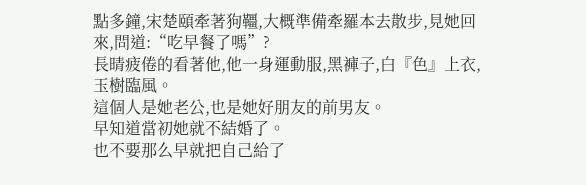點多鐘,宋楚頤牽著狗韁,大概準備牽羅本去散步,見她回來,問道:“吃早餐了嗎”?
長晴疲倦的看著他,他一身運動服,黑褲子,白『色』上衣,玉樹臨風。
這個人是她老公,也是她好朋友的前男友。
早知道當初她就不結婚了。
也不要那么早就把自己給了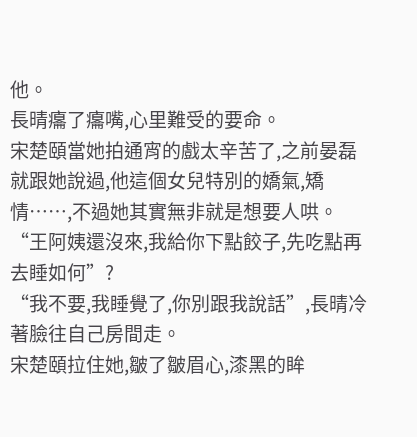他。
長晴癟了癟嘴,心里難受的要命。
宋楚頤當她拍通宵的戲太辛苦了,之前晏磊就跟她說過,他這個女兒特別的嬌氣,矯情……,不過她其實無非就是想要人哄。
“王阿姨還沒來,我給你下點餃子,先吃點再去睡如何”?
“我不要,我睡覺了,你別跟我說話”,長晴冷著臉往自己房間走。
宋楚頤拉住她,皺了皺眉心,漆黑的眸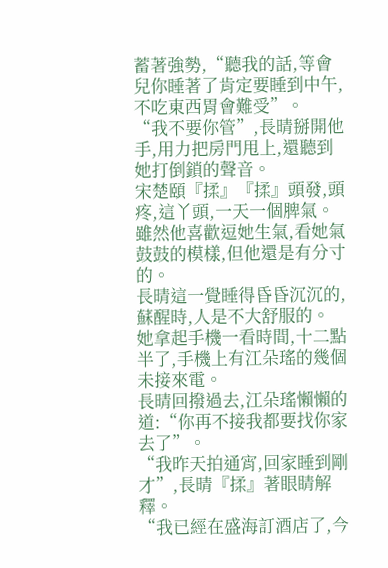蓄著強勢,“聽我的話,等會兒你睡著了肯定要睡到中午,不吃東西胃會難受”。
“我不要你管”,長晴掰開他手,用力把房門甩上,還聽到她打倒鎖的聲音。
宋楚頤『揉』『揉』頭發,頭疼,這丫頭,一天一個脾氣。
雖然他喜歡逗她生氣,看她氣鼓鼓的模樣,但他還是有分寸的。
長晴這一覺睡得昏昏沉沉的,蘇醒時,人是不大舒服的。
她拿起手機一看時間,十二點半了,手機上有江朵瑤的幾個未接來電。
長晴回撥過去,江朵瑤懶懶的道:“你再不接我都要找你家去了”。
“我昨天拍通宵,回家睡到剛才”,長晴『揉』著眼睛解釋。
“我已經在盛海訂酒店了,今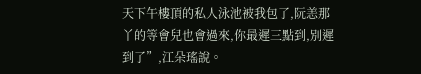天下午樓頂的私人泳池被我包了,阮恙那丫的等會兒也會過來,你最遲三點到,別遲到了”,江朵瑤說。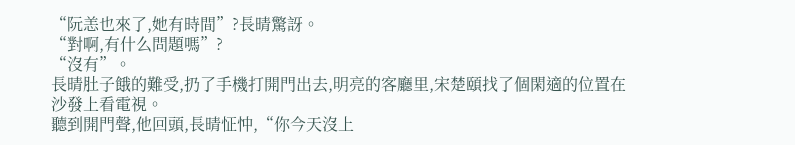“阮恙也來了,她有時間”?長晴驚訝。
“對啊,有什么問題嗎”?
“沒有”。
長晴肚子餓的難受,扔了手機打開門出去,明亮的客廳里,宋楚頤找了個閑適的位置在沙發上看電視。
聽到開門聲,他回頭,長晴怔忡,“你今天沒上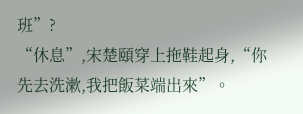班”?
“休息”,宋楚頤穿上拖鞋起身,“你先去洗漱,我把飯菜端出來”。